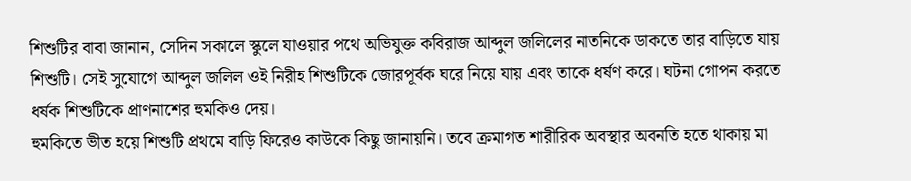শিশুটির বাবা জানান, সেদিন সকালে স্কুলে যাওয়ার পথে অভিযুক্ত কবিরাজ আব্দুল জলিলের নাতনিকে ডাকতে তার বাড়িতে যায় শিশুটি। সেই সুযোগে আব্দুল জলিল ওই নিরীহ শিশুটিকে জোরপূর্বক ঘরে নিয়ে যায় এবং তাকে ধর্ষণ করে। ঘটনা গোপন করতে ধর্ষক শিশুটিকে প্রাণনাশের হুমকিও দেয়।
হুমকিতে ভীত হয়ে শিশুটি প্রথমে বাড়ি ফিরেও কাউকে কিছু জানায়নি। তবে ক্রমাগত শারীরিক অবস্থার অবনতি হতে থাকায় মা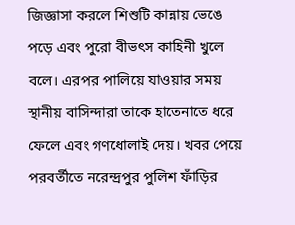জিজ্ঞাসা করলে শিশুটি কান্নায় ভেঙে পড়ে এবং পুরো বীভৎস কাহিনী খুলে বলে। এরপর পালিয়ে যাওয়ার সময় স্থানীয় বাসিন্দারা তাকে হাতেনাতে ধরে ফেলে এবং গণধোলাই দেয়। খবর পেয়ে পরবর্তীতে নরেন্দ্রপুর পুলিশ ফাঁড়ির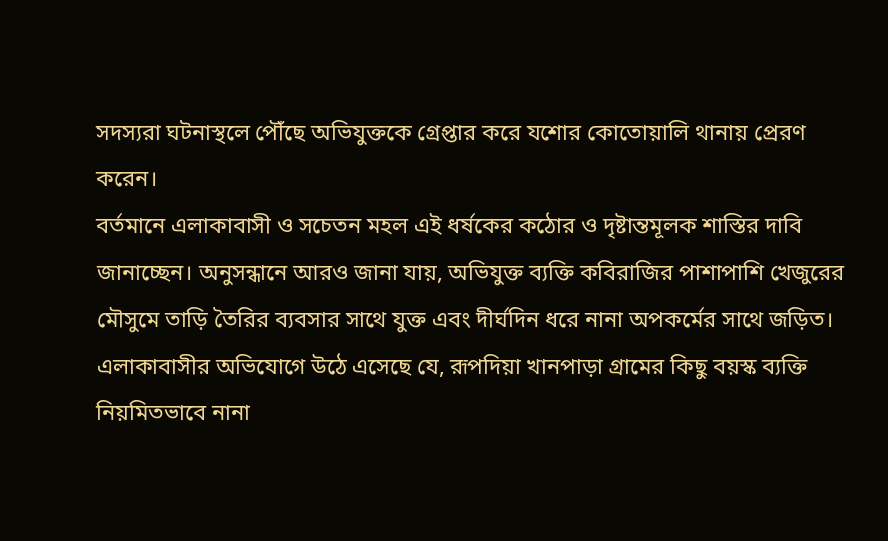সদস্যরা ঘটনাস্থলে পৌঁছে অভিযুক্তকে গ্রেপ্তার করে যশোর কোতোয়ালি থানায় প্রেরণ করেন।
বর্তমানে এলাকাবাসী ও সচেতন মহল এই ধর্ষকের কঠোর ও দৃষ্টান্তমূলক শাস্তির দাবি জানাচ্ছেন। অনুসন্ধানে আরও জানা যায়, অভিযুক্ত ব্যক্তি কবিরাজির পাশাপাশি খেজুরের মৌসুমে তাড়ি তৈরির ব্যবসার সাথে যুক্ত এবং দীর্ঘদিন ধরে নানা অপকর্মের সাথে জড়িত।
এলাকাবাসীর অভিযোগে উঠে এসেছে যে, রূপদিয়া খানপাড়া গ্রামের কিছু বয়স্ক ব্যক্তি নিয়মিতভাবে নানা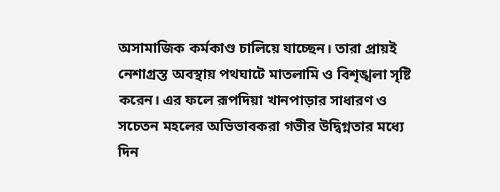অসামাজিক কর্মকাণ্ড চালিয়ে যাচ্ছেন। তারা প্রায়ই নেশাগ্রস্ত অবস্থায় পথঘাটে মাতলামি ও বিশৃঙ্খলা সৃষ্টি করেন। এর ফলে রূপদিয়া খানপাড়ার সাধারণ ও সচেতন মহলের অভিভাবকরা গভীর উদ্বিগ্নতার মধ্যে দিন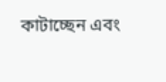কাটাচ্ছেন এবং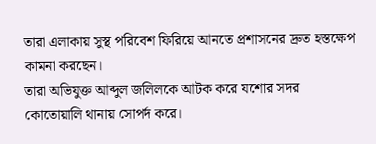তারা এলাকায় সুস্থ পরিবেশ ফিরিয়ে আনতে প্রশাসনের দ্রুত হস্তক্ষেপ কামনা করছেন।
তারা অভিযুক্ত আব্দুল জলিলকে আটক করে যশোর সদর কোতোয়ালি থানায় সোপর্দ করে।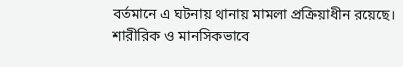বর্তমানে এ ঘটনায় থানায় মামলা প্রক্রিয়াধীন রয়েছে।
শারীরিক ও মানসিকভাবে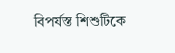বিপর্যস্ত শিশুটিকে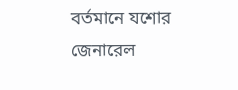বর্তমানে যশোর জেনারেল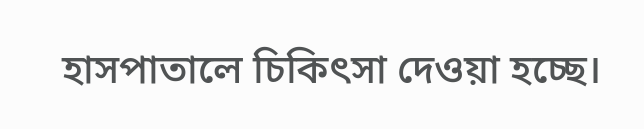হাসপাতালে চিকিৎসা দেওয়া হচ্ছে।